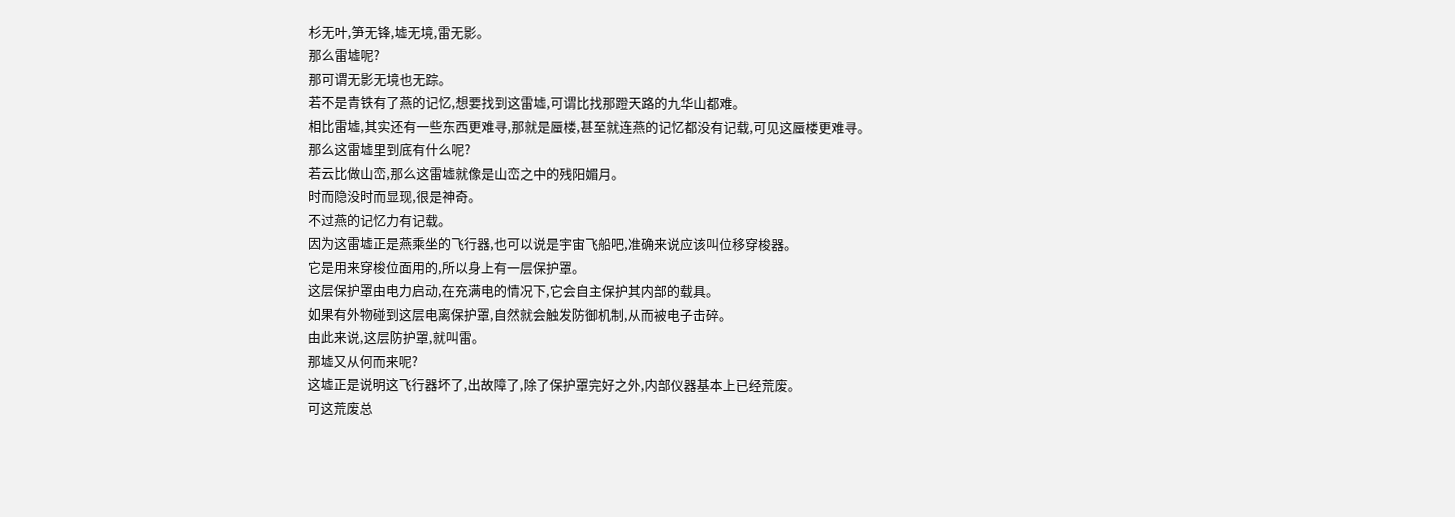杉无叶,笋无锋,墟无境,雷无影。
那么雷墟呢?
那可谓无影无境也无踪。
若不是青铁有了燕的记忆,想要找到这雷墟,可谓比找那蹬天路的九华山都难。
相比雷墟,其实还有一些东西更难寻,那就是蜃楼,甚至就连燕的记忆都没有记载,可见这蜃楼更难寻。
那么这雷墟里到底有什么呢?
若云比做山峦,那么这雷墟就像是山峦之中的残阳媚月。
时而隐没时而显现,很是神奇。
不过燕的记忆力有记载。
因为这雷墟正是燕乘坐的飞行器,也可以说是宇宙飞船吧,准确来说应该叫位移穿梭器。
它是用来穿梭位面用的,所以身上有一层保护罩。
这层保护罩由电力启动,在充满电的情况下,它会自主保护其内部的载具。
如果有外物碰到这层电离保护罩,自然就会触发防御机制,从而被电子击碎。
由此来说,这层防护罩,就叫雷。
那墟又从何而来呢?
这墟正是说明这飞行器坏了,出故障了,除了保护罩完好之外,内部仪器基本上已经荒废。
可这荒废总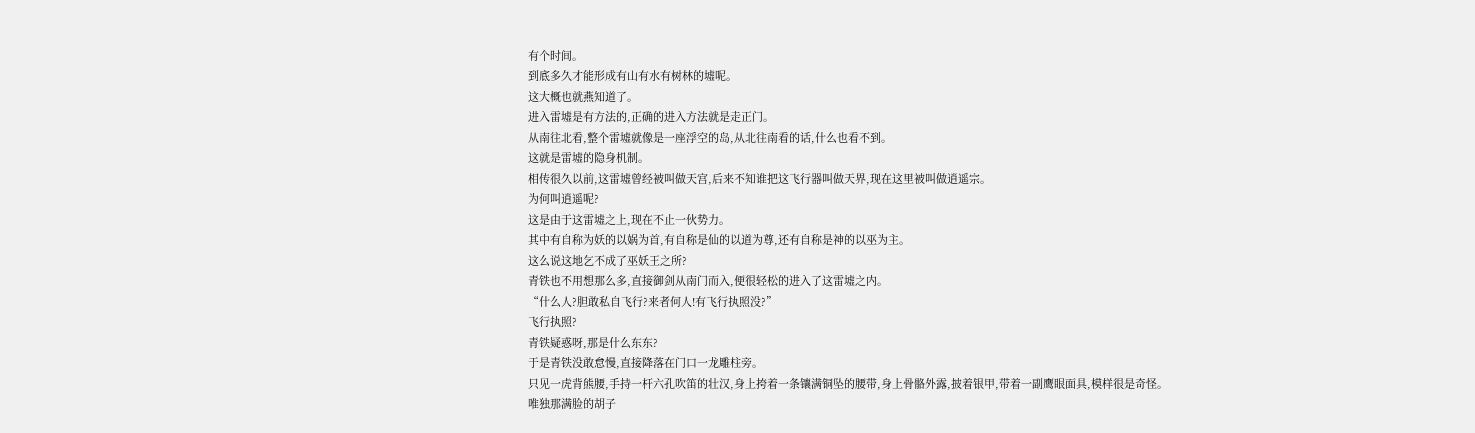有个时间。
到底多久才能形成有山有水有树林的墟呢。
这大概也就燕知道了。
进入雷墟是有方法的,正确的进入方法就是走正门。
从南往北看,整个雷墟就像是一座浮空的岛,从北往南看的话,什么也看不到。
这就是雷墟的隐身机制。
相传很久以前,这雷墟曾经被叫做天宫,后来不知谁把这飞行器叫做天界,现在这里被叫做逍遥宗。
为何叫逍遥呢?
这是由于这雷墟之上,现在不止一伙势力。
其中有自称为妖的以娲为首,有自称是仙的以道为尊,还有自称是神的以巫为主。
这么说这地乞不成了巫妖王之所?
青铁也不用想那么多,直接御剑从南门而入,便很轻松的进入了这雷墟之内。
“什么人?胆敢私自飞行?来者何人!有飞行执照没?”
飞行执照?
青铁疑惑呀,那是什么东东?
于是青铁没敢怠慢,直接降落在门口一龙雕柱旁。
只见一虎背熊腰,手持一杆六孔吹笛的壮汉,身上挎着一条镶满铜坠的腰带,身上骨骼外露,披着银甲,带着一副鹰眼面具,模样很是奇怪。
唯独那满脸的胡子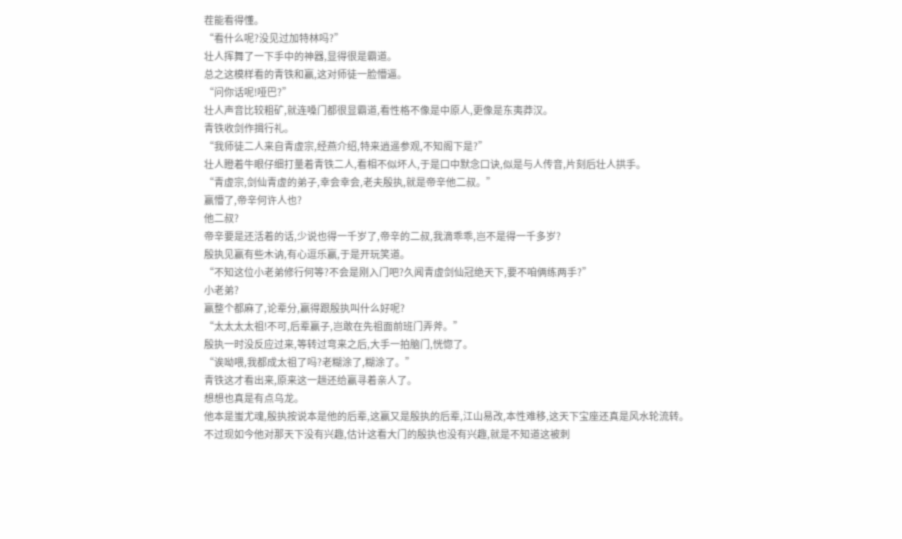茬能看得懂。
“看什么呢?没见过加特林吗?”
壮人挥舞了一下手中的神器,显得很是霸道。
总之这模样看的青铁和赢,这对师徒一脸懵逼。
“问你话呢!哑巴?”
壮人声音比较粗矿,就连嗓门都很显霸道,看性格不像是中原人,更像是东夷莽汉。
青铁收剑作揖行礼。
“我师徒二人来自青虚宗,经燕介绍,特来逍遥参观,不知阁下是?”
壮人瞪着牛眼仔细打量着青铁二人,看相不似坏人,于是口中默念口诀,似是与人传音,片刻后壮人拱手。
“青虚宗,剑仙青虚的弟子,幸会幸会,老夫殷执,就是帝辛他二叔。”
赢懵了,帝辛何许人也?
他二叔?
帝辛要是还活着的话,少说也得一千岁了,帝辛的二叔,我滴乖乖,岂不是得一千多岁?
殷执见赢有些木讷,有心逗乐赢,于是开玩笑道。
“不知这位小老弟修行何等?不会是刚入门吧?久闻青虚剑仙冠绝天下,要不咱俩练两手?”
小老弟?
赢整个都麻了,论辈分,赢得跟殷执叫什么好呢?
“太太太太祖!不可,后辈赢子,岂敢在先祖面前班门弄斧。”
殷执一时没反应过来,等转过弯来之后,大手一拍脑门,恍惚了。
“诶呦喂,我都成太祖了吗?老糊涂了,糊涂了。”
青铁这才看出来,原来这一趟还给赢寻着亲人了。
想想也真是有点乌龙。
他本是蚩尤魂,殷执按说本是他的后辈,这赢又是殷执的后辈,江山易改,本性难移,这天下宝座还真是风水轮流转。
不过现如今他对那天下没有兴趣,估计这看大门的殷执也没有兴趣,就是不知道这被刺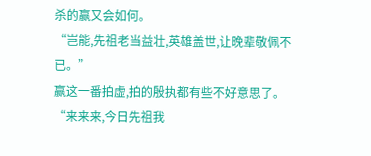杀的赢又会如何。
“岂能,先祖老当益壮,英雄盖世,让晚辈敬佩不已。”
赢这一番拍虚,拍的殷执都有些不好意思了。
“来来来,今日先祖我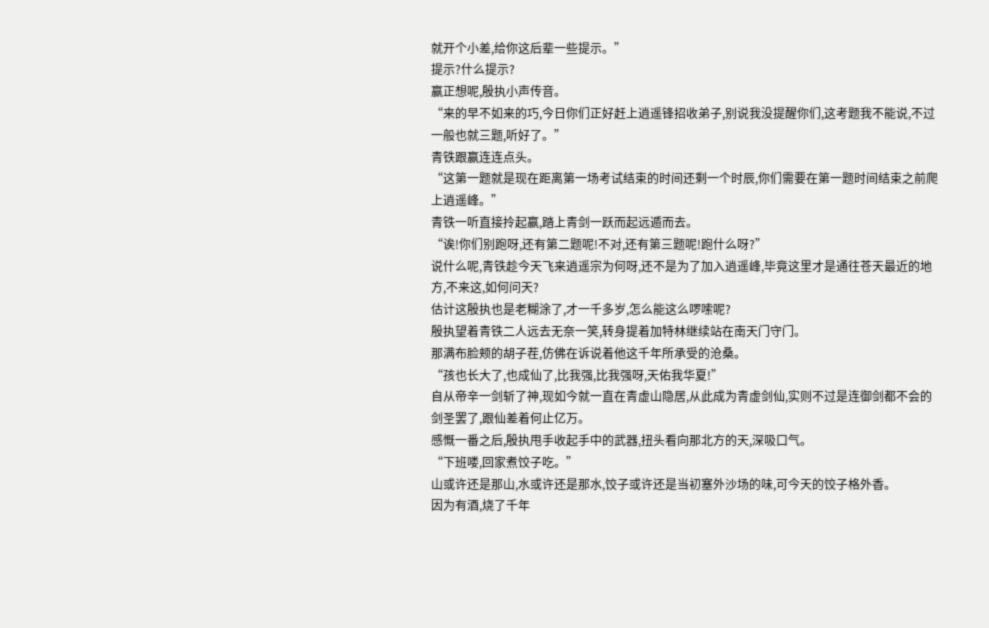就开个小差,给你这后辈一些提示。”
提示?什么提示?
赢正想呢,殷执小声传音。
“来的早不如来的巧,今日你们正好赶上逍遥锋招收弟子,别说我没提醒你们,这考题我不能说,不过一般也就三题,听好了。”
青铁跟赢连连点头。
“这第一题就是现在距离第一场考试结束的时间还剩一个时辰,你们需要在第一题时间结束之前爬上逍遥峰。”
青铁一听直接拎起赢,踏上青剑一跃而起远遁而去。
“诶!你们别跑呀,还有第二题呢!不对,还有第三题呢!跑什么呀?”
说什么呢,青铁趁今天飞来逍遥宗为何呀,还不是为了加入逍遥峰,毕竟这里才是通往苍天最近的地方,不来这,如何问天?
估计这殷执也是老糊涂了,才一千多岁,怎么能这么啰嗦呢?
殷执望着青铁二人远去无奈一笑,转身提着加特林继续站在南天门守门。
那满布脸颊的胡子茬,仿佛在诉说着他这千年所承受的沧桑。
“孩也长大了,也成仙了,比我强,比我强呀,天佑我华夏!”
自从帝辛一剑斩了神,现如今就一直在青虚山隐居,从此成为青虚剑仙,实则不过是连御剑都不会的剑圣罢了,跟仙差着何止亿万。
感慨一番之后,殷执甩手收起手中的武器,扭头看向那北方的天,深吸口气。
“下班喽,回家煮饺子吃。”
山或许还是那山,水或许还是那水,饺子或许还是当初塞外沙场的味,可今天的饺子格外香。
因为有酒,烧了千年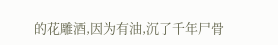的花雕酒,因为有油,沉了千年尸骨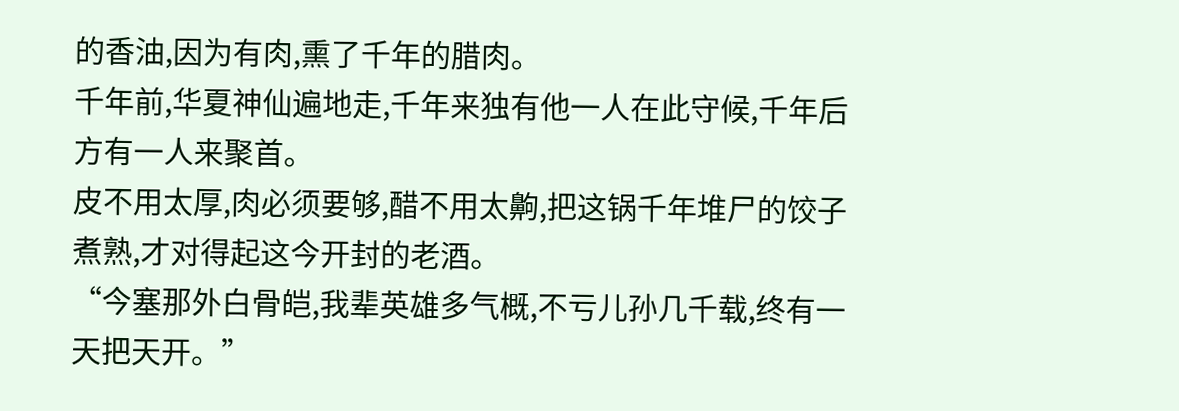的香油,因为有肉,熏了千年的腊肉。
千年前,华夏神仙遍地走,千年来独有他一人在此守候,千年后方有一人来聚首。
皮不用太厚,肉必须要够,醋不用太齁,把这锅千年堆尸的饺子煮熟,才对得起这今开封的老酒。
“今塞那外白骨皑,我辈英雄多气概,不亏儿孙几千载,终有一天把天开。”